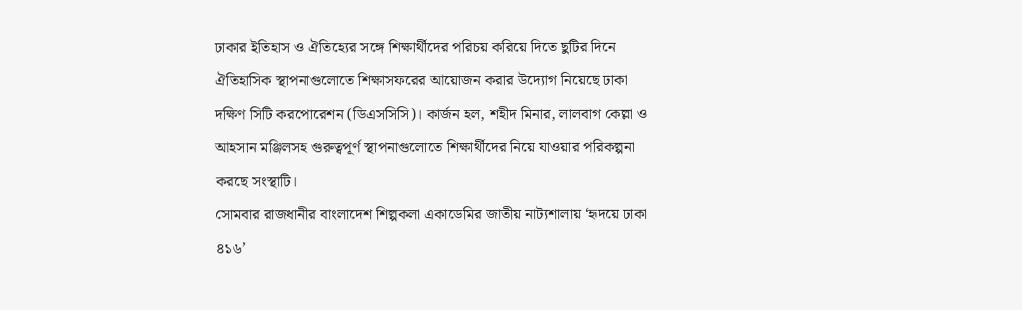ঢাকার ইতিহাস ও ঐতিহ্যের সঙ্গে শিক্ষার্থীদের পরিচয় করিয়ে দিতে ছুটির দিনে ঐতিহাসিক স্থাপনাগুলোতে শিক্ষাসফরের আয়োজন করার উদ্যোগ নিয়েছে ঢাকা দক্ষিণ সিটি করপোরেশন (ডিএসসিসি)। কার্জন হল, শহীদ মিনার, লালবাগ কেল্লা ও আহসান মঞ্জিলসহ গুরুত্বপূর্ণ স্থাপনাগুলোতে শিক্ষার্থীদের নিয়ে যাওয়ার পরিকল্পনা করছে সংস্থাটি।
সোমবার রাজধানীর বাংলাদেশ শিল্পকলা একাডেমির জাতীয় নাট্যশালায় ‘হৃদয়ে ঢাকা ৪১৬’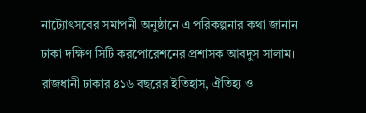নাট্যোৎসবের সমাপনী অনুষ্ঠানে এ পরিকল্পনার কথা জানান ঢাকা দক্ষিণ সিটি করপোরেশনের প্রশাসক আবদুস সালাম। রাজধানী ঢাকার ৪১৬ বছরের ইতিহাস, ঐতিহ্য ও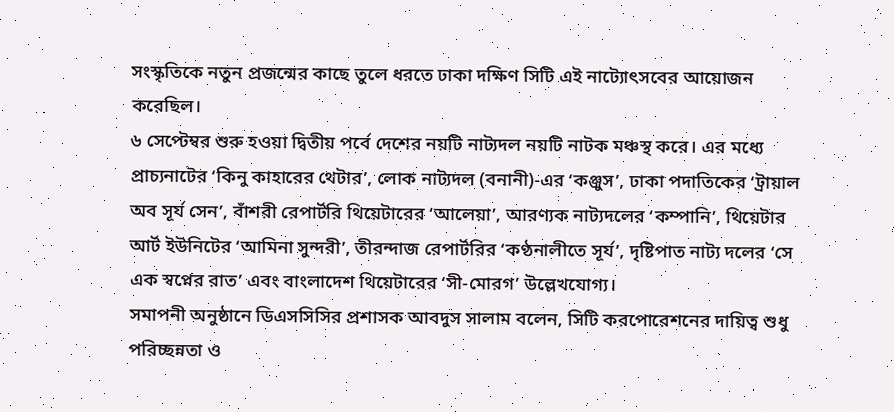সংস্কৃতিকে নতুন প্রজন্মের কাছে তুলে ধরতে ঢাকা দক্ষিণ সিটি এই নাট্যোৎসবের আয়োজন করেছিল।
৬ সেপ্টেম্বর শুরু হওয়া দ্বিতীয় পর্বে দেশের নয়টি নাট্যদল নয়টি নাটক মঞ্চস্থ করে। এর মধ্যে প্রাচ্যনাটের ‘কিনু কাহারের থেটার’, লোক নাট্যদল (বনানী)-এর ‘কঞ্জুস’, ঢাকা পদাতিকের ‘ট্রায়াল অব সূর্য সেন’, বাঁশরী রেপার্টরি থিয়েটারের ‘আলেয়া’, আরণ্যক নাট্যদলের ‘কম্পানি’, থিয়েটার আর্ট ইউনিটের ‘আমিনা সুন্দরী’, তীরন্দাজ রেপার্টরির ‘কণ্ঠনালীতে সূর্য’, দৃষ্টিপাত নাট্য দলের ‘সে এক স্বপ্নের রাত’ এবং বাংলাদেশ থিয়েটারের ‘সী-মোরগ’ উল্লেখযোগ্য।
সমাপনী অনুষ্ঠানে ডিএসসিসির প্রশাসক আবদুস সালাম বলেন, সিটি করপোরেশনের দায়িত্ব শুধু পরিচ্ছন্নতা ও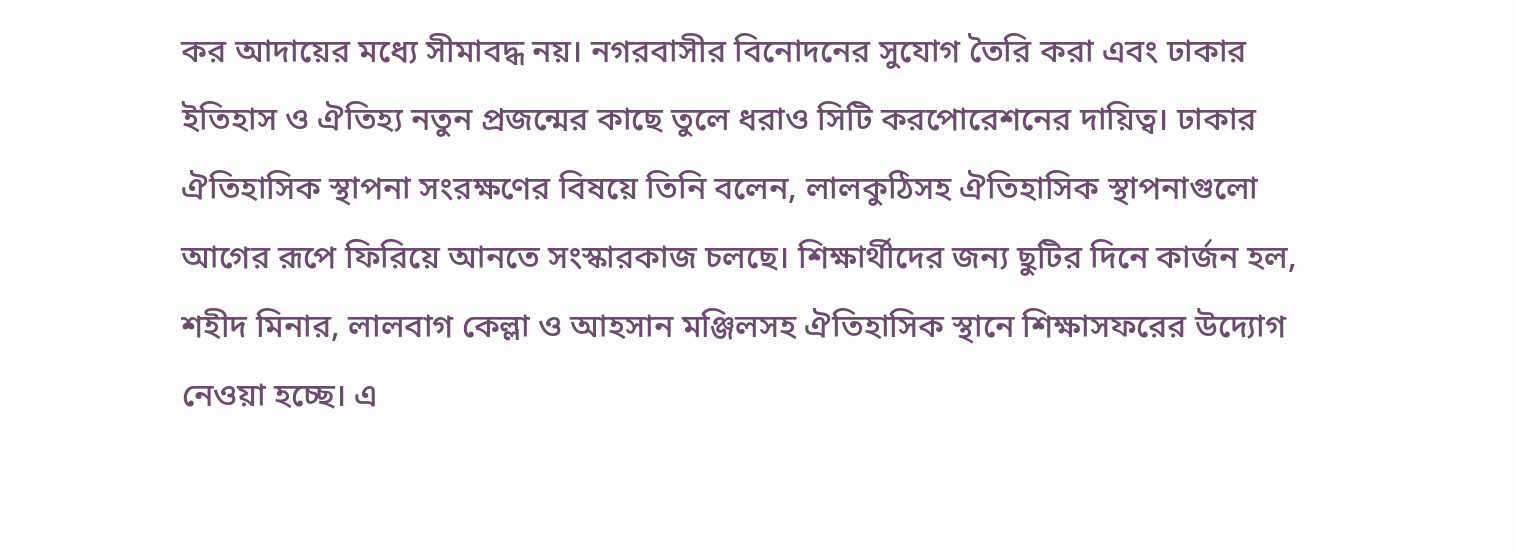কর আদায়ের মধ্যে সীমাবদ্ধ নয়। নগরবাসীর বিনোদনের সুযোগ তৈরি করা এবং ঢাকার ইতিহাস ও ঐতিহ্য নতুন প্রজন্মের কাছে তুলে ধরাও সিটি করপোরেশনের দায়িত্ব। ঢাকার ঐতিহাসিক স্থাপনা সংরক্ষণের বিষয়ে তিনি বলেন, লালকুঠিসহ ঐতিহাসিক স্থাপনাগুলো আগের রূপে ফিরিয়ে আনতে সংস্কারকাজ চলছে। শিক্ষার্থীদের জন্য ছুটির দিনে কার্জন হল, শহীদ মিনার, লালবাগ কেল্লা ও আহসান মঞ্জিলসহ ঐতিহাসিক স্থানে শিক্ষাসফরের উদ্যোগ নেওয়া হচ্ছে। এ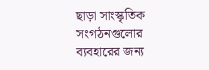ছাড়া সাংস্কৃতিক সংগঠনগুলোর ব্যবহারের জন্য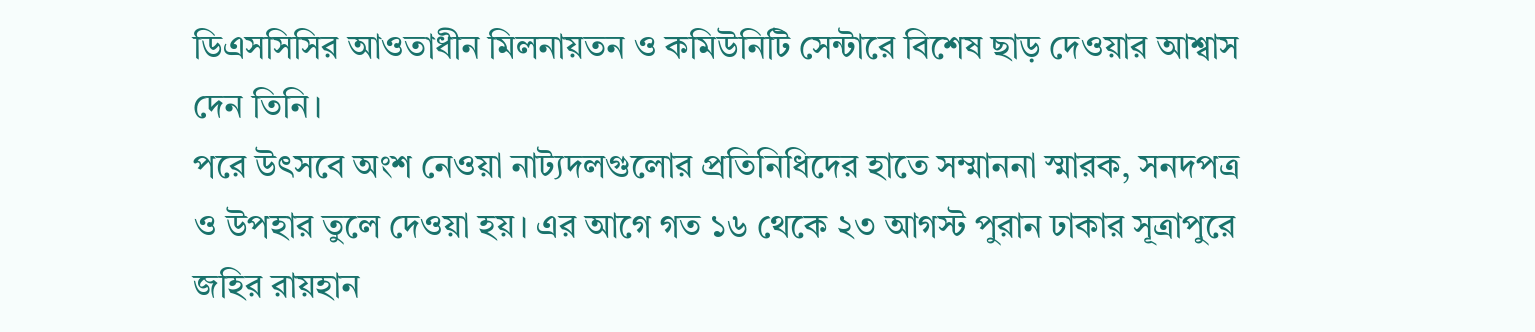ডিএসসিসির আওতাধীন মিলনায়তন ও কমিউনিটি সেন্টারে বিশেষ ছাড় দেওয়ার আশ্বাস দেন তিনি।
পরে উৎসবে অংশ নেওয়া নাট্যদলগুলোর প্রতিনিধিদের হাতে সম্মাননা স্মারক, সনদপত্র ও উপহার তুলে দেওয়া হয়। এর আগে গত ১৬ থেকে ২৩ আগস্ট পুরান ঢাকার সূত্রাপুরে জহির রায়হান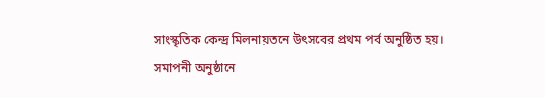সাংস্কৃতিক কেন্দ্র মিলনায়তনে উৎসবের প্রথম পর্ব অনুষ্ঠিত হয়।
সমাপনী অনুষ্ঠানে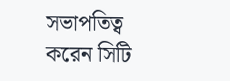সভাপতিত্ব করেন সিটি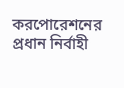করপোরেশনের প্রধান নির্বাহী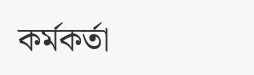কর্মকর্তা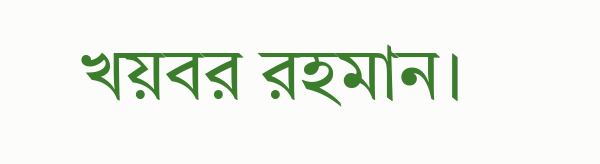খয়বর রহমান।